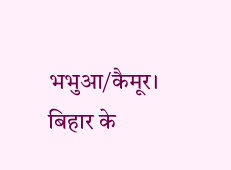भभुआ/कैमूर। बिहार के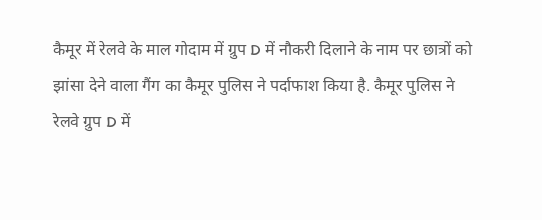कैमूर में रेलवे के माल गोदाम में ग्रुप D में नौकरी दिलाने के नाम पर छात्रों को झांसा देने वाला गैंग का कैमूर पुलिस ने पर्दाफाश किया है. कैमूर पुलिस ने रेलवे ग्रुप D में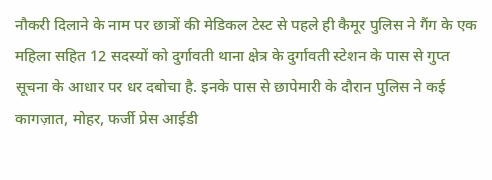नौकरी दिलाने के नाम पर छात्रों की मेडिकल टेस्ट से पहले ही कैमूर पुलिस ने गैंग के एक महिला सहित 12 सदस्यों को दुर्गावती थाना क्षेत्र के दुर्गावती स्टेशन के पास से गुप्त सूचना के आधार पर धर दबोचा है. इनके पास से छापेमारी के दौरान पुलिस ने कई कागज़ात, मोहर, फर्जी प्रेस आईडी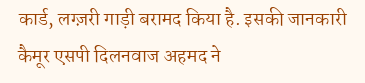कार्ड, लग्ज़री गाड़ी बरामद किया है. इसकी जानकारी कैमूर एसपी दिलनवाज अहमद ने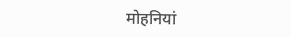मोहनियां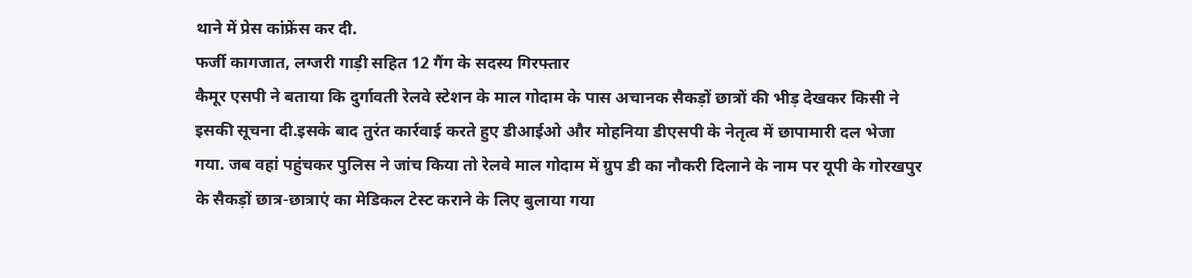थाने में प्रेस कांफ्रेंस कर दी.
फर्जी कागजात, लग्जरी गाड़ी सहित 12 गैंग के सदस्य गिरफ्तार
कैमूर एसपी ने बताया कि दुर्गावती रेलवे स्टेशन के माल गोदाम के पास अचानक सैकड़ों छात्रों की भीड़ देखकर किसी ने इसकी सूचना दी.इसके बाद तुरंत कार्रवाई करते हुए डीआईओ और मोहनिया डीएसपी के नेतृत्व में छापामारी दल भेजा गया. जब वहां पहुंचकर पुलिस ने जांच किया तो रेलवे माल गोदाम में ग्रुप डी का नौकरी दिलाने के नाम पर यूपी के गोरखपुर के सैकड़ों छात्र-छात्राएं का मेडिकल टेस्ट कराने के लिए बुलाया गया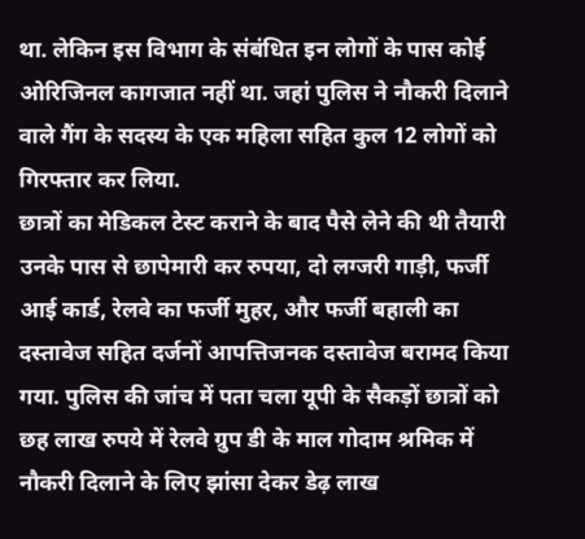था. लेकिन इस विभाग के संबंधित इन लोगों के पास कोई ओरिजिनल कागजात नहीं था. जहां पुलिस ने नौकरी दिलाने वाले गैंग के सदस्य के एक महिला सहित कुल 12 लोगों को गिरफ्तार कर लिया.
छात्रों का मेडिकल टेस्ट कराने के बाद पैसे लेने की थी तैयारी
उनके पास से छापेमारी कर रुपया, दो लग्जरी गाड़ी, फर्जी आई कार्ड, रेलवे का फर्जी मुहर, और फर्जी बहाली का दस्तावेज सहित दर्जनों आपत्तिजनक दस्तावेज बरामद किया गया. पुलिस की जांच में पता चला यूपी के सैकड़ों छात्रों को छह लाख रुपये में रेलवे ग्रुप डी के माल गोदाम श्रमिक में नौकरी दिलाने के लिए झांसा देकर डेढ़ लाख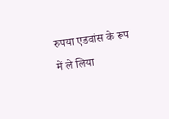रुपया एडवांस के रूप में ले लिया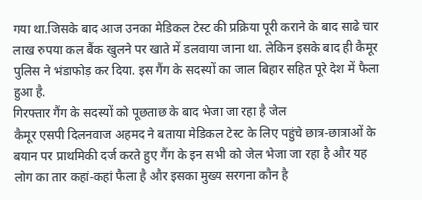गया था.जिसके बाद आज उनका मेडिकल टेस्ट की प्रक्रिया पूरी कराने के बाद साढे चार लाख रुपया कल बैंक खुलने पर खाते में डलवाया जाना था. लेकिन इसके बाद ही कैमूर पुलिस ने भंडाफोड़ कर दिया. इस गैंग के सदस्यों का जाल बिहार सहित पूरे देश में फैला हुआ है.
गिरफ्तार गैंग के सदस्यों को पूछताछ के बाद भेजा जा रहा है जेल
कैमूर एसपी दिलनवाज अहमद ने बताया मेडिकल टेस्ट के लिए पहुंचे छात्र-छात्राओं के बयान पर प्राथमिकी दर्ज करते हुए गैंग के इन सभी को जेल भेजा जा रहा है और यह लोग का तार कहां-कहां फैला है और इसका मुख्य सरगना कौन है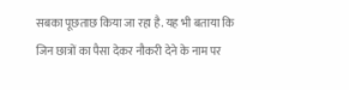सबका पूछताछ किया जा रहा है. यह भी बताया कि जिन छात्रों का पैसा देकर नौकरी देने के नाम पर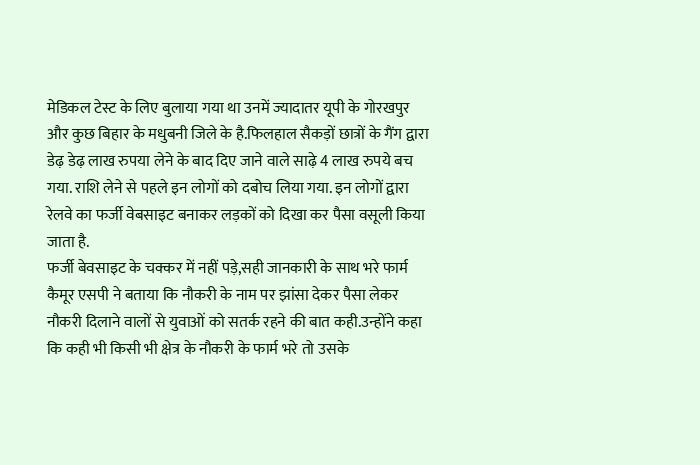मेडिकल टेस्ट के लिए बुलाया गया था उनमें ज्यादातर यूपी के गोरखपुर और कुछ बिहार के मधुबनी जिले के है.फिलहाल सैकड़ों छात्रों के गैंग द्वारा डेढ़ डेढ़ लाख रुपया लेने के बाद दिए जाने वाले साढ़े 4 लाख रुपये बच गया. राशि लेने से पहले इन लोगों को दबोच लिया गया. इन लोगों द्वारा रेलवे का फर्जी वेबसाइट बनाकर लड़कों को दिखा कर पैसा वसूली किया जाता है.
फर्जी बेवसाइट के चक्कर में नहीं पड़े,सही जानकारी के साथ भरे फार्म
कैमूर एसपी ने बताया कि नौकरी के नाम पर झांसा देकर पैसा लेकर नौकरी दिलाने वालों से युवाओं को सतर्क रहने की बात कही.उन्होंने कहा कि कही भी किसी भी क्षेत्र के नौकरी के फार्म भरे तो उसके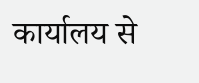कार्यालय से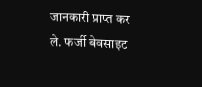जानकारी प्राप्त कर ले. फर्जी बेवसाइट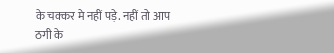के चक्कर मे नहीं पड़े. नहीं तो आप ठगी के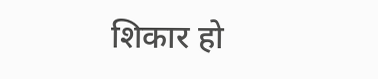शिकार हो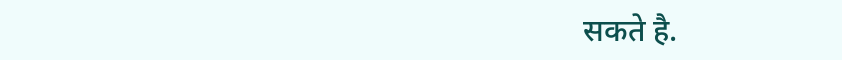सकते है.